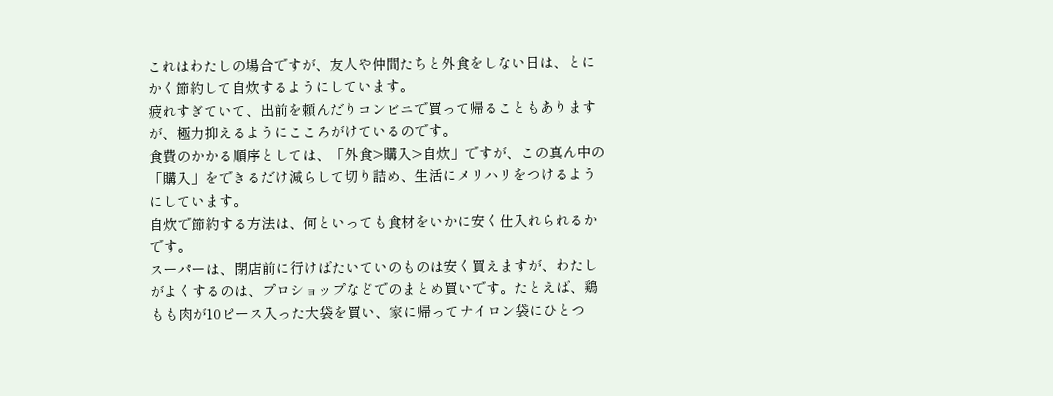これはわたしの場合ですが、友人や仲間たちと外食をしない日は、とにかく節約して自炊するようにしています。
疲れすぎていて、出前を頼んだりコンビニで買って帰ることもありますが、極力抑えるようにこころがけているのです。
食費のかかる順序としては、「外食>購入>自炊」ですが、この真ん中の「購入」をできるだけ減らして切り詰め、生活にメリハリをつけるようにしています。
自炊で節約する方法は、何といっても食材をいかに安く仕入れられるかです。
スーパーは、閉店前に行けばたいていのものは安く買えますが、わたしがよくするのは、プロショップなどでのまとめ買いです。たとえば、鶏もも肉が10ピース入った大袋を買い、家に帰ってナイロン袋にひとつ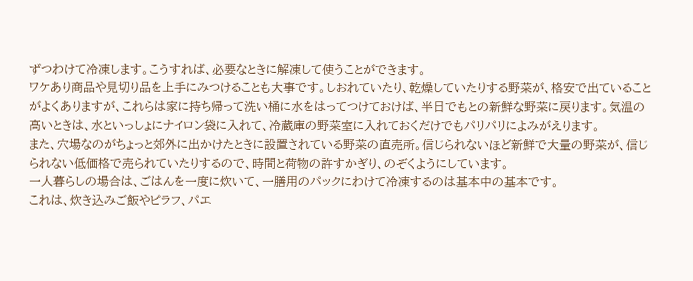ずつわけて冷凍します。こうすれば、必要なときに解凍して使うことができます。
ワケあり商品や見切り品を上手にみつけることも大事です。しおれていたり、乾燥していたりする野菜が、格安で出ていることがよくありますが、これらは家に持ち帰って洗い桶に水をはってつけておけば、半日でもとの新鮮な野菜に戻ります。気温の高いときは、水といっしょにナイロン袋に入れて、冷蔵庫の野菜室に入れておくだけでもパリパリによみがえります。
また、穴場なのがちょっと郊外に出かけたときに設置されている野菜の直売所。信じられないほど新鮮で大量の野菜が、信じられない低価格で売られていたりするので、時間と荷物の許すかぎり、のぞくようにしています。
一人暮らしの場合は、ごはんを一度に炊いて、一膳用のパックにわけて冷凍するのは基本中の基本です。
これは、炊き込みご飯やピラフ、パエ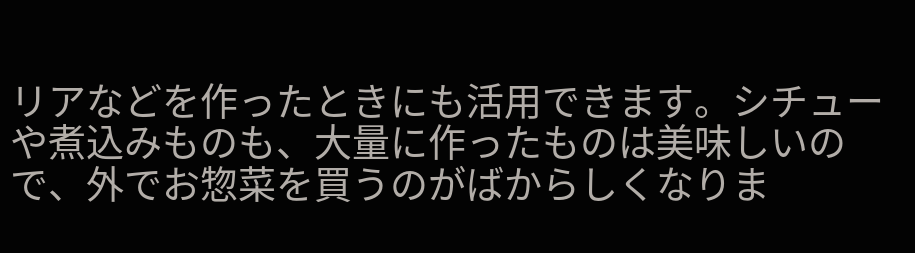リアなどを作ったときにも活用できます。シチューや煮込みものも、大量に作ったものは美味しいので、外でお惣菜を買うのがばからしくなりま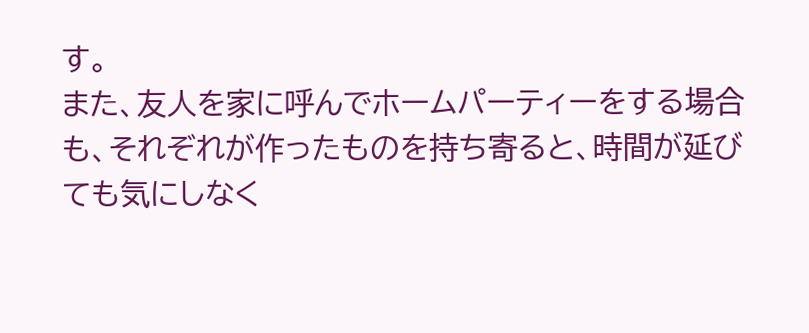す。
また、友人を家に呼んでホームパーティーをする場合も、それぞれが作ったものを持ち寄ると、時間が延びても気にしなく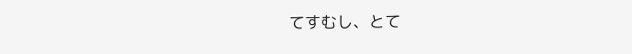てすむし、とて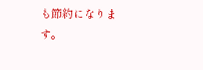も節約になります。